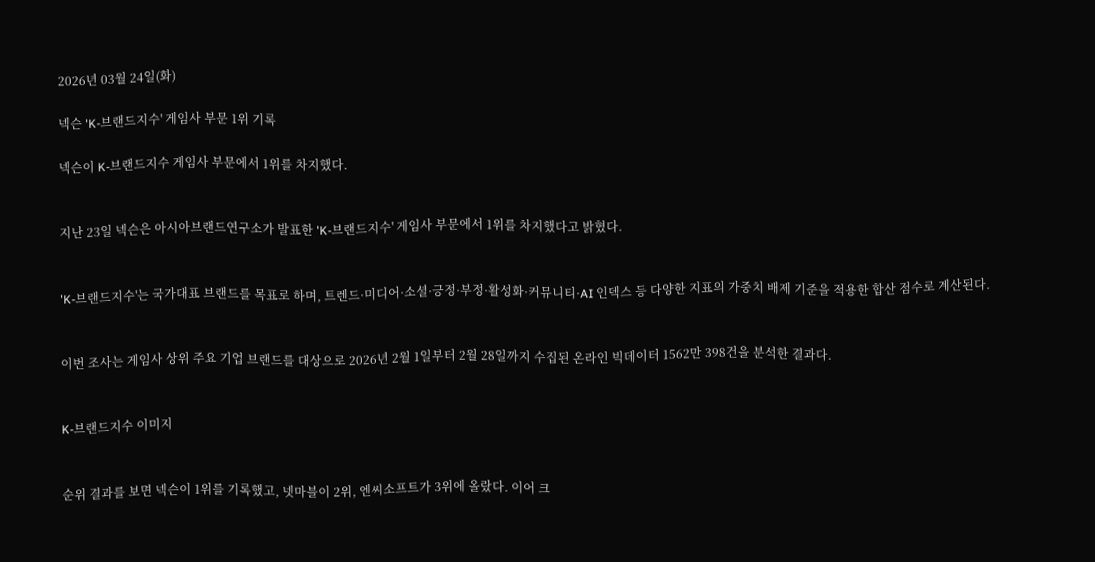2026년 03월 24일(화)

넥슨 'K-브랜드지수' 게임사 부문 1위 기록

넥슨이 K-브랜드지수 게임사 부문에서 1위를 차지했다.


지난 23일 넥슨은 아시아브랜드연구소가 발표한 'K-브랜드지수' 게임사 부문에서 1위를 차지했다고 밝혔다.


'K-브랜드지수'는 국가대표 브랜드를 목표로 하며, 트렌드·미디어·소셜·긍정·부정·활성화·커뮤니티·AI 인덱스 등 다양한 지표의 가중치 배제 기준을 적용한 합산 점수로 계산된다.


이번 조사는 게임사 상위 주요 기업 브랜드를 대상으로 2026년 2월 1일부터 2월 28일까지 수집된 온라인 빅데이터 1562만 398건을 분석한 결과다.


K-브랜드지수 이미지


순위 결과를 보면 넥슨이 1위를 기록했고, 넷마블이 2위, 엔씨소프트가 3위에 올랐다. 이어 크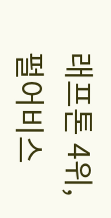래프톤 4위, 펄어비스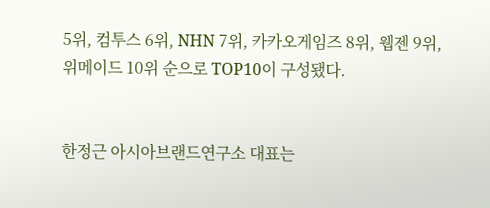5위, 컴투스 6위, NHN 7위, 카카오게임즈 8위, 웹젠 9위, 위메이드 10위 순으로 TOP10이 구성됐다.


한정근 아시아브랜드연구소 대표는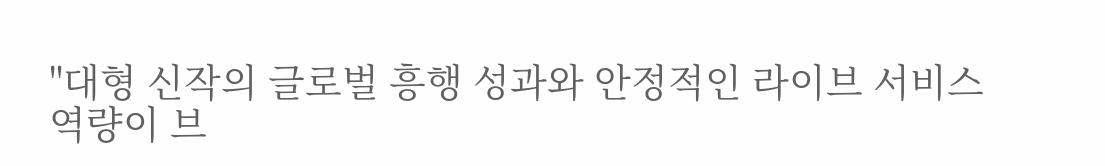"대형 신작의 글로벌 흥행 성과와 안정적인 라이브 서비스 역량이 브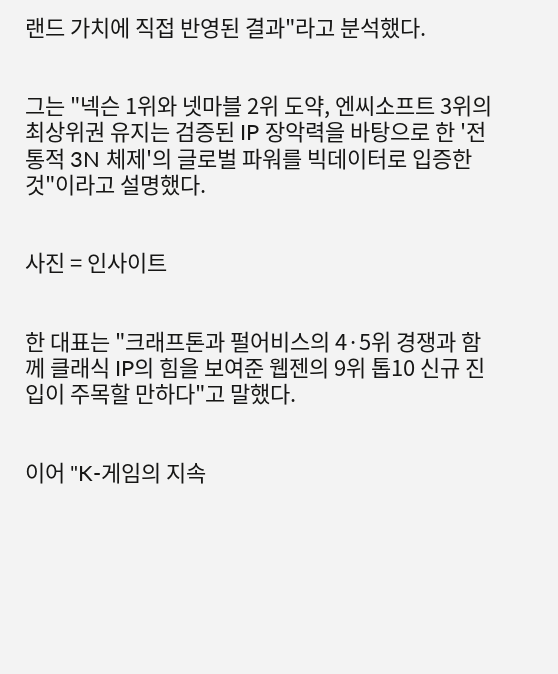랜드 가치에 직접 반영된 결과"라고 분석했다.


그는 "넥슨 1위와 넷마블 2위 도약, 엔씨소프트 3위의 최상위권 유지는 검증된 IP 장악력을 바탕으로 한 '전통적 3N 체제'의 글로벌 파워를 빅데이터로 입증한 것"이라고 설명했다.


사진 = 인사이트


한 대표는 "크래프톤과 펄어비스의 4·5위 경쟁과 함께 클래식 IP의 힘을 보여준 웹젠의 9위 톱10 신규 진입이 주목할 만하다"고 말했다.


이어 "K-게임의 지속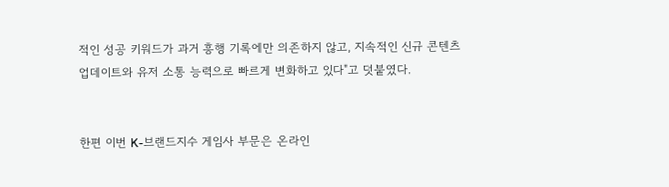적인 성공 키워드가 과거 흥행 기록에만 의존하지 않고, 지속적인 신규 콘텐츠 업데이트와 유저 소통 능력으로 빠르게 변화하고 있다"고 덧붙였다.


한편 이번 K-브랜드지수 게임사 부문은 온라인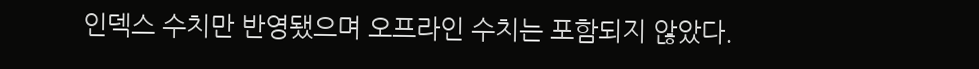인덱스 수치만 반영됐으며 오프라인 수치는 포함되지 않았다.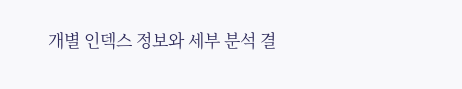개별 인덱스 정보와 세부 분석 결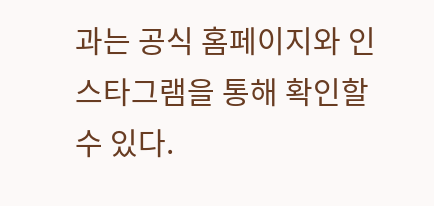과는 공식 홈페이지와 인스타그램을 통해 확인할 수 있다.